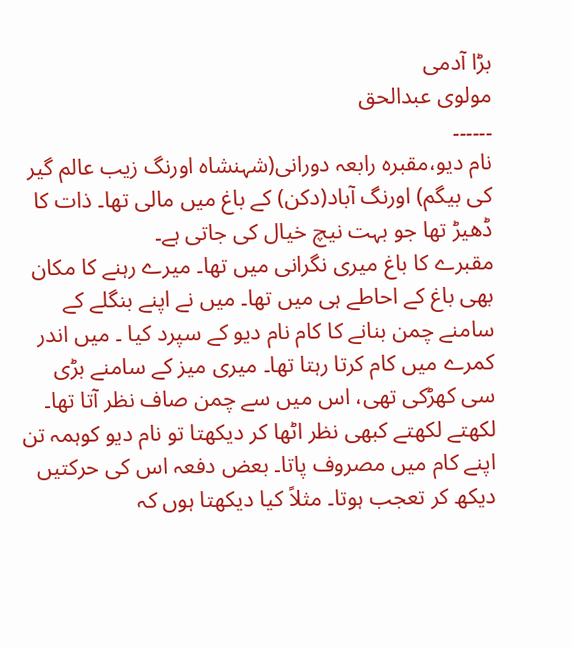بڑا آدمی
مولوی عبدالحق
۔۔۔۔۔۔
نام دیو،مقبرہ رابعہ دورانی(شہنشاہ اورنگ زیب عالم گیر کی بیگم) اورنگ آباد(دکن) کے باغ میں مالی تھا۔ ذات کا ڈھیڑ تھا جو بہت نیچ خیال کی جاتی ہے۔
مقبرے کا باغ میری نگرانی میں تھا۔ میرے رہنے کا مکان بھی باغ کے احاطے ہی میں تھا۔ میں نے اپنے بنگلے کے سامنے چمن بنانے کا کام نام دیو کے سپرد کیا ۔ میں اندر کمرے میں کام کرتا رہتا تھا۔ میری میز کے سامنے بڑی سی کھڑکی تھی، اس میں سے چمن صاف نظر آتا تھا۔ لکھتے لکھتے کبھی نظر اٹھا کر دیکھتا تو نام دیو کوہمہ تن اپنے کام میں مصروف پاتا۔ بعض دفعہ اس کی حرکتیں دیکھ کر تعجب ہوتا۔ مثلاً کیا دیکھتا ہوں کہ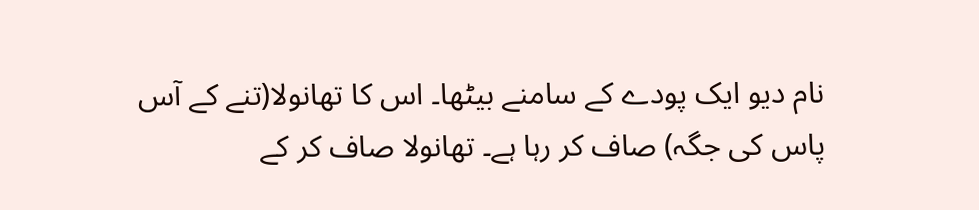نام دیو ایک پودے کے سامنے بیٹھا۔ اس کا تھانولا(تنے کے آس پاس کی جگہ) صاف کر رہا ہے۔ تھانولا صاف کر کے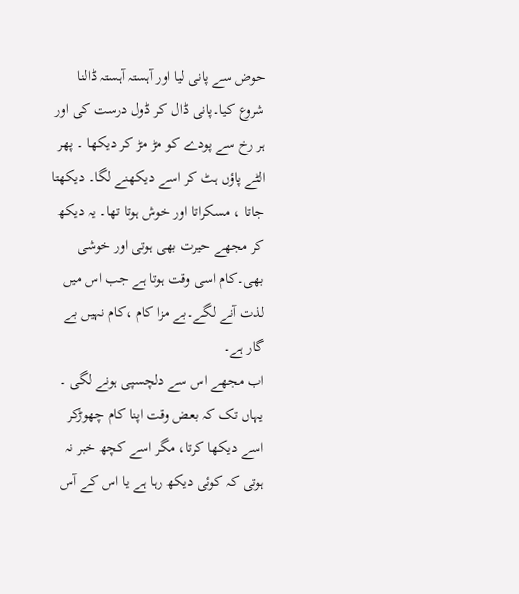حوض سے پانی لیا اور آہستہ آہستہ ڈالنا شروع کیا۔پانی ڈال کر ڈول درست کی اور ہر رخ سے پودے کو مڑ مڑ کر دیکھا ۔ پھر الٹے پاؤں ہٹ کر اسے دیکھنے لگا۔ دیکھتا جاتا ، مسکراتا اور خوش ہوتا تھا۔ یہ دیکھ کر مجھے حیرت بھی ہوتی اور خوشی بھی۔کام اسی وقت ہوتا ہے جب اس میں لذت آنے لگے۔بے مزا کام ،کام نہیں بے گار ہے۔
اب مجھے اس سے دلچسپی ہونے لگی ۔ یہاں تک کہ بعض وقت اپنا کام چھوڑکر اسے دیکھا کرتا، مگر اسے کچھ خبر نہ ہوتی کہ کوئی دیکھ رہا ہے یا اس کے آس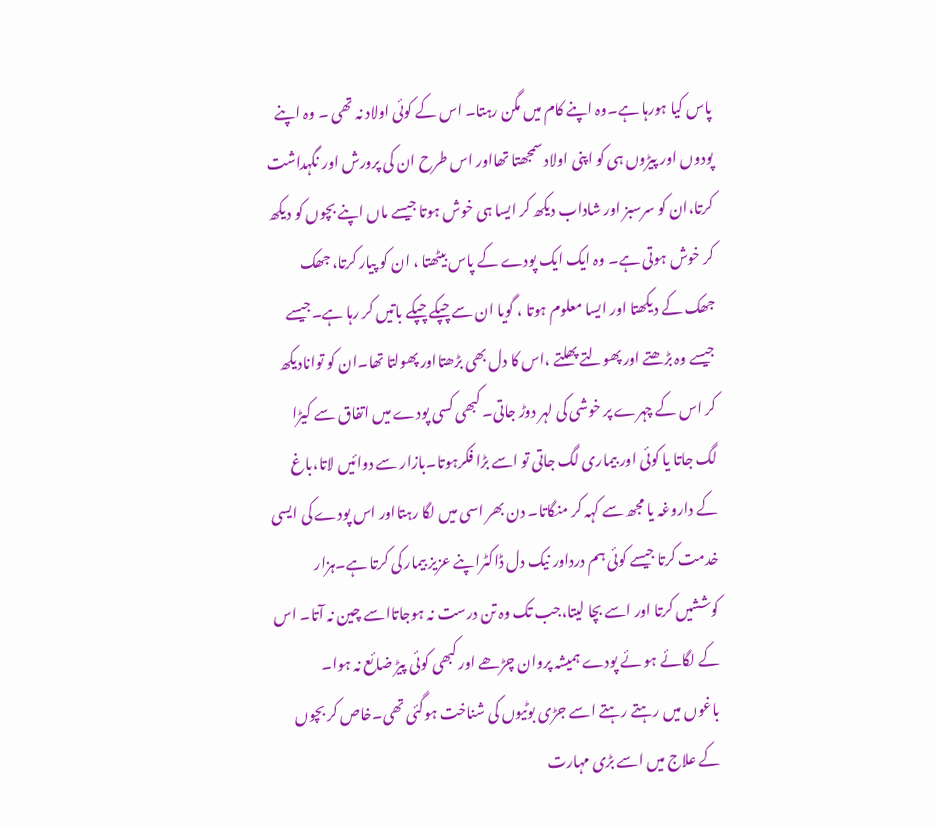پاس کیا ہورہا ہے۔وہ اپنے کام میں مگن رہتا۔ اس کے کوئی اولاد نہ تھی ۔ وہ اپنے پودوں اور پیڑوں ہی کو اپنی اولاد سمجھتا تھااور اس طرح ان کی پرورش اور نگہداشت کرتا،ان کو سرسبز اور شاداب دیکھ کر ایسا ہی خوش ہوتا جیسے ماں اپنے بچوں کو دیکھ کر خوش ہوتی ہے۔ وہ ایک ایک پودے کے پاس بیٹھتا ، ان کو پیار کرتا، جھک جھک کے دیکھتا اور ایسا معلوم ہوتا ، گویا ان سے چپکے چپکے باتیں کر رہا ہے۔جیسے جیسے وہ بڑھتے اور پھولتے پھلتے ،اس کا دل بھی بڑھتااور پھولتا تھا۔ان کو توانادیکھ کر اس کے چہرے پر خوشی کی لہر دوڑ جاتی۔ کبھی کسی پودے میں اتفاق سے کیڑا لگ جاتا یا کوئی اور بیماری لگ جاتی تو اسے بڑا فکرہوتا۔بازار سے دوائیں لاتا،باغ کے داروغہ یا مجھ سے کہہ کر منگاتا۔ دن بھر اسی میں لگا رہتااور اس پودے کی ایسی خدمت کرتا جیسے کوئی ہم درداور نیک دل ڈاکٹراپنے عزیز بیمار کی کرتا ہے۔ہزار کوششیں کرتا اور اسے بچا لیتا،جب تک وہ تن درست نہ ہوجاتااسے چین نہ آتا۔ اس کے لگائے ہو ئے پودے ہمیشہ پروان چڑھے اور کبھی کوئی پیڑ ضائع نہ ہوا۔
باغوں میں رہتے رہتے اسے جڑی بوٹیوں کی شناخت ہوگئی تھی۔خاص کر بچوں کے علاج میں اسے بڑی مہارت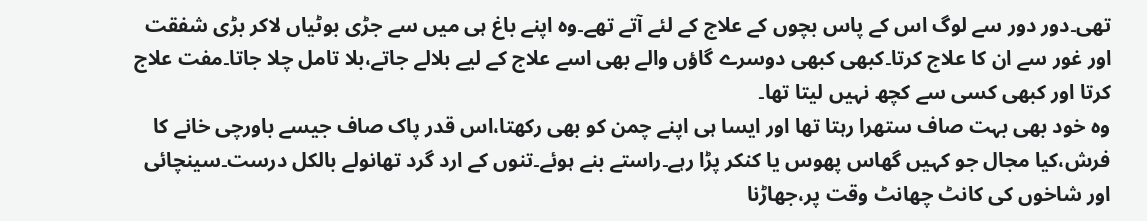تھی۔دور دور سے لوگ اس کے پاس بچوں کے علاج کے لئے آتے تھے۔وہ اپنے باغ ہی میں سے جڑی بوٹیاں لاکر بڑی شفقت اور غور سے ان کا علاج کرتا۔کبھی کبھی دوسرے گاؤں والے بھی اسے علاج کے لیے بلالے جاتے،بلا تامل چلا جاتا۔مفت علاج کرتا اور کبھی کسی سے کچھ نہیں لیتا تھا۔
وہ خود بھی بہت صاف ستھرا رہتا تھا اور ایسا ہی اپنے چمن کو بھی رکھتا،اس قدر پاک صاف جیسے باورچی خانے کا فرش،کیا مجال جو کہیں گھاس پھوس یا کنکر پڑا رہے۔راستے بنے ہوئے۔تنوں کے ارد گرد تھانولے بالکل درست۔سینچائی اور شاخوں کی کانٹ چھانٹ وقت پر،جھاڑنا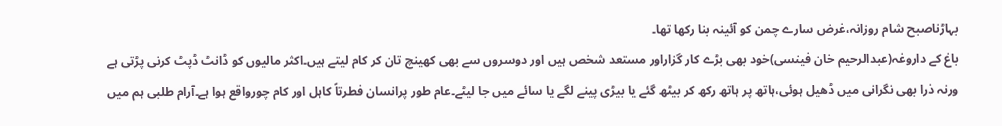بہاڑناصبح شام روزانہ،غرض سارے چمن کو آئینہ بنا رکھا تھا۔
باغ کے داروغہ(عبدالرحیم خان فینسی)خود بھی بڑے کار گزاراور مستعد شخص ہیں اور دوسروں سے بھی کھینچ تان کر کام لیتے ہیں۔اکثر مالیوں کو ڈانٹ ڈپٹ کرنی پڑتی ہے ورنہ ذرا بھی نگرانی میں ڈھیل ہوئی،ہاتھ پر ہاتھ رکھ کر بیٹھ گئے یا بیڑی پینے لگے یا سائے میں جا لیٹے۔عام طور پرانسان فطرتاً کاہل اور کام چورواقع ہوا ہے۔آرام طلبی ہم میں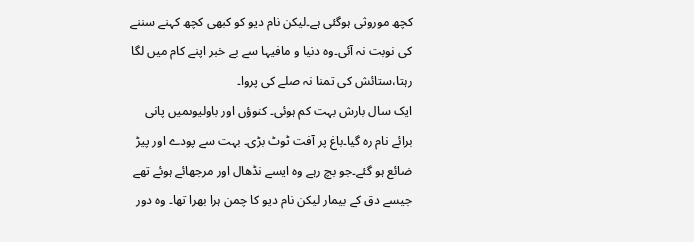کچھ موروثی ہوگئی ہے۔لیکن نام دیو کو کبھی کچھ کہنے سننے کی نوبت نہ آئی۔وہ دنیا و مافیہا سے بے خبر اپنے کام میں لگا رہتا،ستائش کی تمنا نہ صلے کی پروا۔
ایک سال بارش بہت کم ہوئی۔ کنوؤں اور باولیوںمیں پانی برائے نام رہ گیا۔باغ پر آفت ٹوٹ بڑی۔ بہت سے پودے اور پیڑ ضائع ہو گئے۔جو بچ رہے وہ ایسے نڈھال اور مرجھائے ہوئے تھے جیسے دق کے بیمار لیکن نام دیو کا چمن ہرا بھرا تھا۔ وہ دور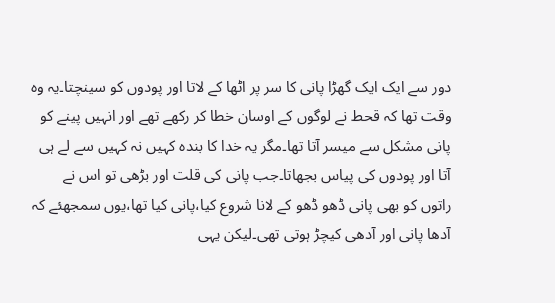دور سے ایک ایک گھڑا پانی کا سر پر اٹھا کے لاتا اور پودوں کو سینچتا۔یہ وہ وقت تھا کہ قحط نے لوگوں کے اوسان خطا کر رکھے تھے اور انہیں پینے کو پانی مشکل سے میسر آتا تھا۔مگر یہ خدا کا بندہ کہیں نہ کہیں سے لے ہی آتا اور پودوں کی پیاس بجھاتا۔جب پانی کی قلت اور بڑھی تو اس نے راتوں کو بھی پانی ڈھو ڈھو کے لانا شروع کیا،پانی کیا تھا،یوں سمجھئے کہ آدھا پانی اور آدھی کیچڑ ہوتی تھی۔لیکن یہی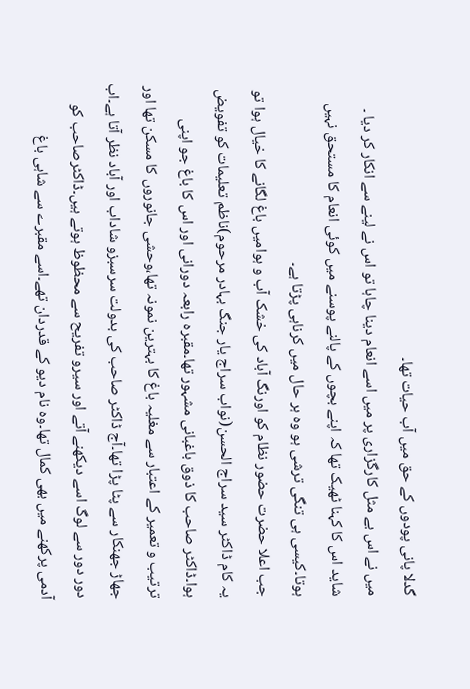گدلا پانی پودوں کے حق میں آب حیات تھا۔
میں نے اس بے مثل کارگزاری پر میں اسے انعام دینا چاہا تو اس نے لینے سے انکار کر دیا ۔ شاید اس کا کہنا ٹھیک تھا کہ اپنے بچوں کے پالنے پوسنے میں کوئی انعام کا مستحق نہیں ہوتا۔کیسی ہی تنگی ترشی ہو وہ ہر حال میں کرناہی پڑتا ہے۔
جب اعلا حضرت حضور نظام کو اورنگ آباد کی خشک آب و ہوامیں باغ لگانے کا خیال ہوا تو یہ کام ڈاکٹر سید سراج الحسن(نواب سراج یار جنگ بہادر مرحوم)ناظم تعلیمات کو تفویض ہوا۔ڈاکٹر صاحب کا ذوق باغبانی مشہور تھا۔مقبرہ رابعہ دورانی اور اس کا باغ جو اپنی ترتیب و تعمیر کے اعتبار سے مغلیہ باغ کا بہترین نمونہ تھا،وحشی جانوروں کا مسکن تھا اور جھاڑ جھنکار سے پٹا پڑا تھا۔آج ڈاکٹر صاحب کی بدولت سرسبزو شاداب اور آباد نظر آتا ہے۔اب دور دور سے لوگ اسے دیکھنے آتے اور سیرو تفریح سے محظوظ ہوتے ہیں۔ڈاکٹرصاحب کو آدمی پرکھنے میں بھی کمال تھا۔وہ نام دیو کے قدردان تھے۔اسے مقبرے سے شاہی باغ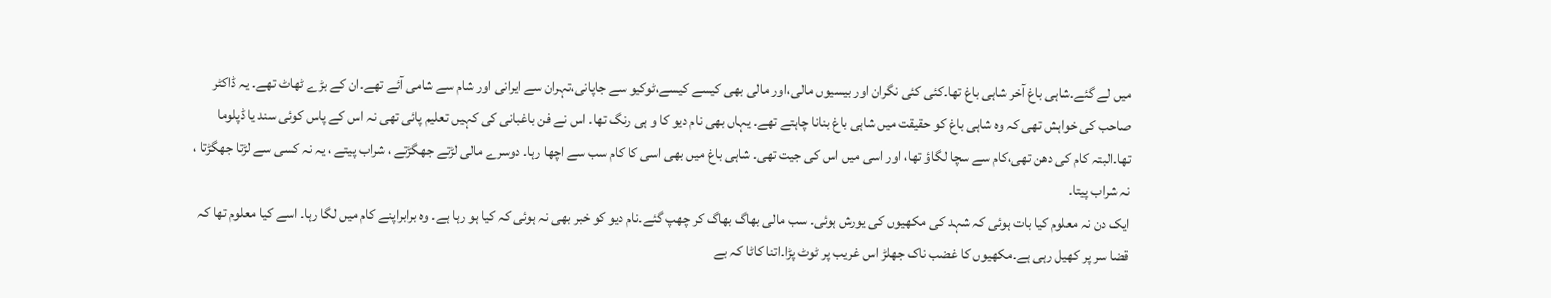میں لے گئے۔شاہی باغ آخر شاہی باغ تھا۔کئی کئی نگران اور بیسیوں مالی،اور مالی بھی کیسے کیسے،ٹوکیو سے جاپانی،تہران سے ایرانی اور شام سے شامی آئے تھے۔ان کے بڑے ٹھاٹ تھے۔ یہ ڈاکٹر صاحب کی خواہش تھی کہ وہ شاہی باغ کو حقیقت میں شاہی باغ بنانا چاہتے تھے۔ یہاں بھی نام دیو کا و ہی رنگ تھا۔ اس نے فن باغبانی کی کہیں تعلیم پائی تھی نہ اس کے پاس کوئی سند یا ڈپلوما تھا۔البتہ کام کی دھن تھی،کام سے سچا لگاؤ تھا، اور اسی میں اس کی جیت تھی۔ شاہی باغ میں بھی اسی کا کام سب سے اچھا رہا۔ دوسرے مالی لڑتے جھگڑتے ، شراب پیتے ، یہ نہ کسی سے لڑتا جھگڑتا ، نہ شراب پیتا۔
ایک دن نہ معلوم کیا بات ہوئی کہ شہد کی مکھیوں کی یورش ہوئی۔ سب مالی بھاگ بھاگ کر چھپ گئے۔نام دیو کو خبر بھی نہ ہوئی کہ کیا ہو رہا ہے۔ وہ برابراپنے کام میں لگا رہا۔ اسے کیا معلوم تھا کہ قضا سر پر کھیل رہی ہے۔مکھیوں کا غضب ناک جھلڑ اس غریب پر ٹوٹ پڑا۔اتنا کاٹا کہ بے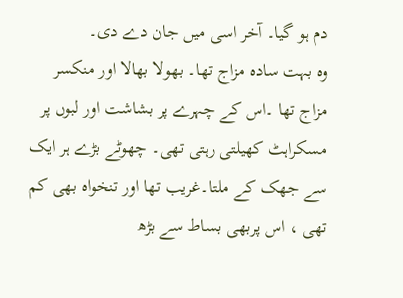دم ہو گیا۔ آخر اسی میں جان دے دی۔
وہ بہت سادہ مزاج تھا۔ بھولا بھالا اور منکسر مزاج تھا ۔اس کے چہرے پر بشاشت اور لبوں پر مسکراہٹ کھیلتی رہتی تھی۔ چھوٹے بڑے ہر ایک سے جھک کے ملتا۔غریب تھا اور تنخواہ بھی کم تھی ، اس پربھی بساط سے بڑھ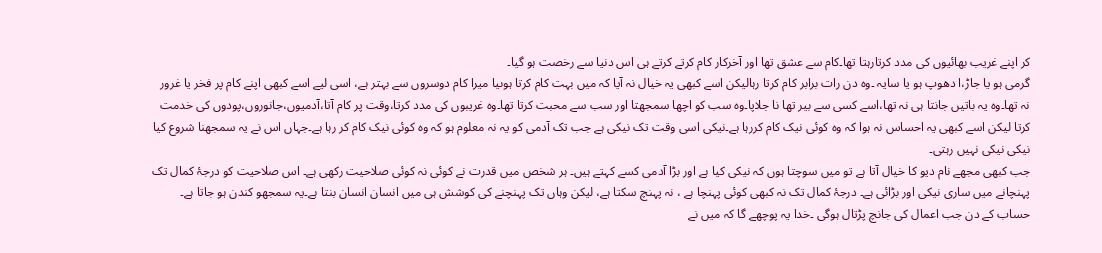کر اپنے غریب بھائیوں کی مدد کرتارہتا تھا۔کام سے عشق تھا اور آخرکار کام کرتے کرتے ہی اس دنیا سے رخصت ہو گیا۔
گرمی ہو یا جاڑ،ا دھوپ ہو یا سایہ ۔وہ دن رات برابر کام کرتا رہالیکن اسے کبھی یہ خیال نہ آیا کہ میں بہت کام کرتا ہوںیا میرا کام دوسروں سے بہتر ہے، اسی لیے اسے کبھی اپنے کام پر فخر یا غرور نہ تھا۔وہ یہ باتیں جانتا ہی نہ تھا،اسے کسی سے بیر تھا نا جلاپا۔وہ سب کو اچھا سمجھتا اور سب سے محبت کرتا تھا۔وہ غریبوں کی مدد کرتا،وقت پر کام آتا،آدمیوں،جانوروں،پودوں کی خدمت کرتا لیکن اسے کبھی یہ احساس نہ ہوا کہ وہ کوئی نیک کام کررہا ہے۔نیکی اسی وقت تک نیکی ہے جب تک آدمی کو یہ نہ معلوم ہو کہ وہ کوئی نیک کام کر رہا ہے۔جہاں اس نے یہ سمجھنا شروع کیا نیکی نیکی نہیں رہتی۔
جب کبھی مجھے نام دیو کا خیال آتا ہے تو میں سوچتا ہوں کہ نیکی کیا ہے اور بڑا آدمی کسے کہتے ہیں۔ ہر شخص میں قدرت نے کوئی نہ کوئی صلاحیت رکھی ہے۔ اس صلاحیت کو درجۂ کمال تک پہنچانے میں ساری نیکی اور بڑائی ہے۔ درجۂ کمال تک نہ کبھی کوئی پہنچا ہے ، نہ پہنچ سکتا ہے، لیکن وہاں تک پہنچنے کی کوشش ہی میں انسان انسان بنتا ہے۔یہ سمجھو کندن ہو جاتا ہے۔
حساب کے دن جب اعمال کی جانچ پڑتال ہوگی ۔خدا یہ پوچھے گا کہ میں نے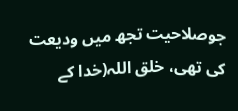جوصلاحیت تجھ میں ودیعت کی تھی، خلق اللہ(خدا کے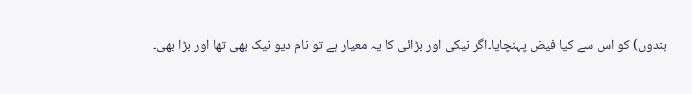بندوں) کو اس سے کیا فیض پہنچایا۔اگر نیکی اور بڑائی کا یہ معیار ہے تو نام دیو نیک بھی تھا اور بڑا بھی۔